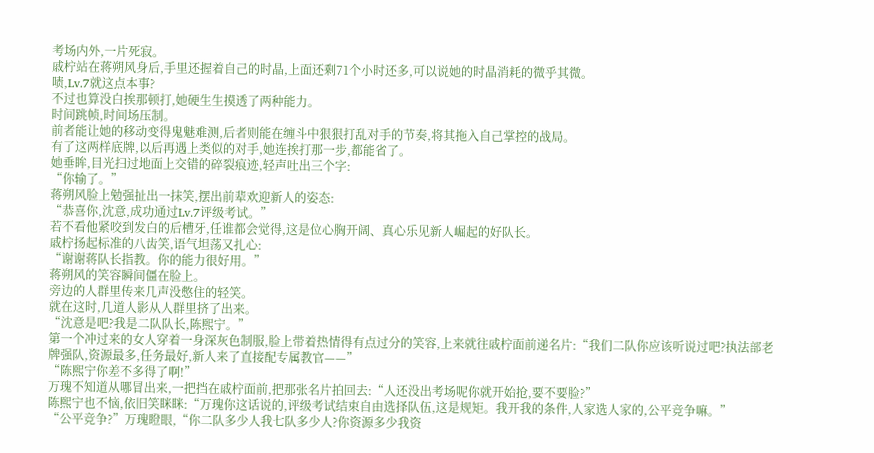考场内外,一片死寂。
戚柠站在蒋朔风身后,手里还握着自己的时晶,上面还剩71个小时还多,可以说她的时晶消耗的微乎其微。
啧,Lv.7就这点本事?
不过也算没白挨那顿打,她硬生生摸透了两种能力。
时间跳帧,时间场压制。
前者能让她的移动变得鬼魅难测,后者则能在缠斗中狠狠打乱对手的节奏,将其拖入自己掌控的战局。
有了这两样底牌,以后再遇上类似的对手,她连挨打那一步,都能省了。
她垂眸,目光扫过地面上交错的碎裂痕迹,轻声吐出三个字:
“你输了。”
蒋朔风脸上勉强扯出一抹笑,摆出前辈欢迎新人的姿态:
“恭喜你,沈意,成功通过Lv.7评级考试。”
若不看他紧咬到发白的后槽牙,任谁都会觉得,这是位心胸开阔、真心乐见新人崛起的好队长。
戚柠扬起标准的八齿笑,语气坦荡又扎心:
“谢谢蒋队长指教。你的能力很好用。”
蒋朔风的笑容瞬间僵在脸上。
旁边的人群里传来几声没憋住的轻笑。
就在这时,几道人影从人群里挤了出来。
“沈意是吧?我是二队队长,陈熙宁。”
第一个冲过来的女人穿着一身深灰色制服,脸上带着热情得有点过分的笑容,上来就往戚柠面前递名片:“我们二队你应该听说过吧?执法部老牌强队,资源最多,任务最好,新人来了直接配专属教官——”
“陈熙宁你差不多得了啊!”
万瑰不知道从哪冒出来,一把挡在戚柠面前,把那张名片拍回去:“人还没出考场呢你就开始抢,要不要脸?”
陈熙宁也不恼,依旧笑眯眯:“万瑰你这话说的,评级考试结束自由选择队伍,这是规矩。我开我的条件,人家选人家的,公平竞争嘛。”
“公平竞争?”万瑰瞪眼,“你二队多少人我七队多少人?你资源多少我资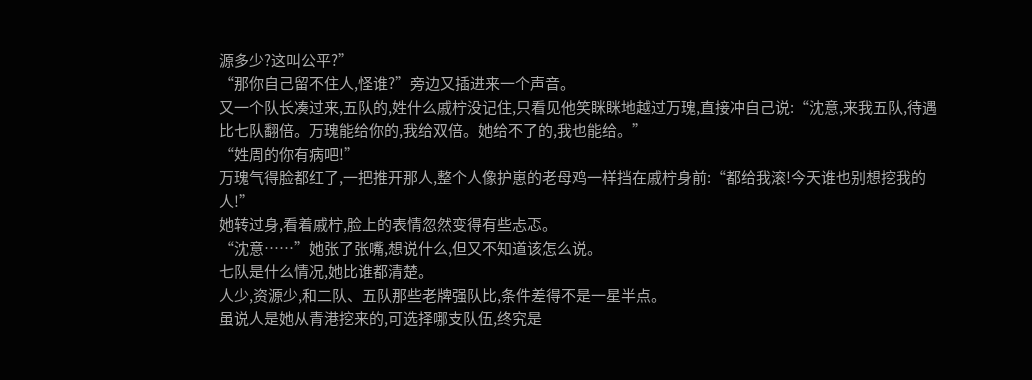源多少?这叫公平?”
“那你自己留不住人,怪谁?”旁边又插进来一个声音。
又一个队长凑过来,五队的,姓什么戚柠没记住,只看见他笑眯眯地越过万瑰,直接冲自己说:“沈意,来我五队,待遇比七队翻倍。万瑰能给你的,我给双倍。她给不了的,我也能给。”
“姓周的你有病吧!”
万瑰气得脸都红了,一把推开那人,整个人像护崽的老母鸡一样挡在戚柠身前:“都给我滚!今天谁也别想挖我的人!”
她转过身,看着戚柠,脸上的表情忽然变得有些忐忑。
“沈意……”她张了张嘴,想说什么,但又不知道该怎么说。
七队是什么情况,她比谁都清楚。
人少,资源少,和二队、五队那些老牌强队比,条件差得不是一星半点。
虽说人是她从青港挖来的,可选择哪支队伍,终究是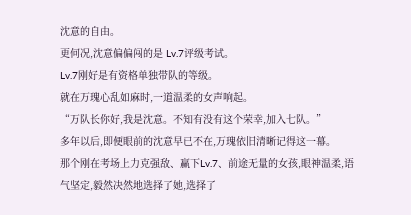沈意的自由。
更何况,沈意偏偏闯的是 Lv.7评级考试。
Lv.7刚好是有资格单独带队的等级。
就在万瑰心乱如麻时,一道温柔的女声响起。
“万队长你好,我是沈意。不知有没有这个荣幸,加入七队。”
多年以后,即便眼前的沈意早已不在,万瑰依旧清晰记得这一幕。
那个刚在考场上力克强敌、赢下Lv.7、前途无量的女孩,眼神温柔,语气坚定,毅然决然地选择了她,选择了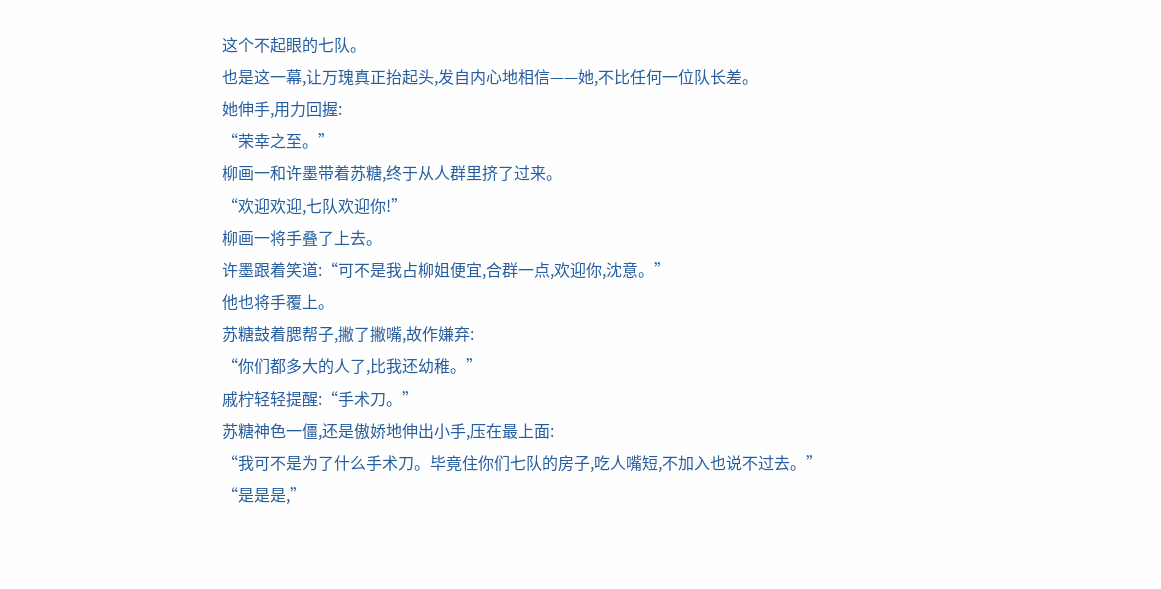这个不起眼的七队。
也是这一幕,让万瑰真正抬起头,发自内心地相信——她,不比任何一位队长差。
她伸手,用力回握:
“荣幸之至。”
柳画一和许墨带着苏糖,终于从人群里挤了过来。
“欢迎欢迎,七队欢迎你!”
柳画一将手叠了上去。
许墨跟着笑道:“可不是我占柳姐便宜,合群一点,欢迎你,沈意。”
他也将手覆上。
苏糖鼓着腮帮子,撇了撇嘴,故作嫌弃:
“你们都多大的人了,比我还幼稚。”
戚柠轻轻提醒:“手术刀。”
苏糖神色一僵,还是傲娇地伸出小手,压在最上面:
“我可不是为了什么手术刀。毕竟住你们七队的房子,吃人嘴短,不加入也说不过去。”
“是是是,”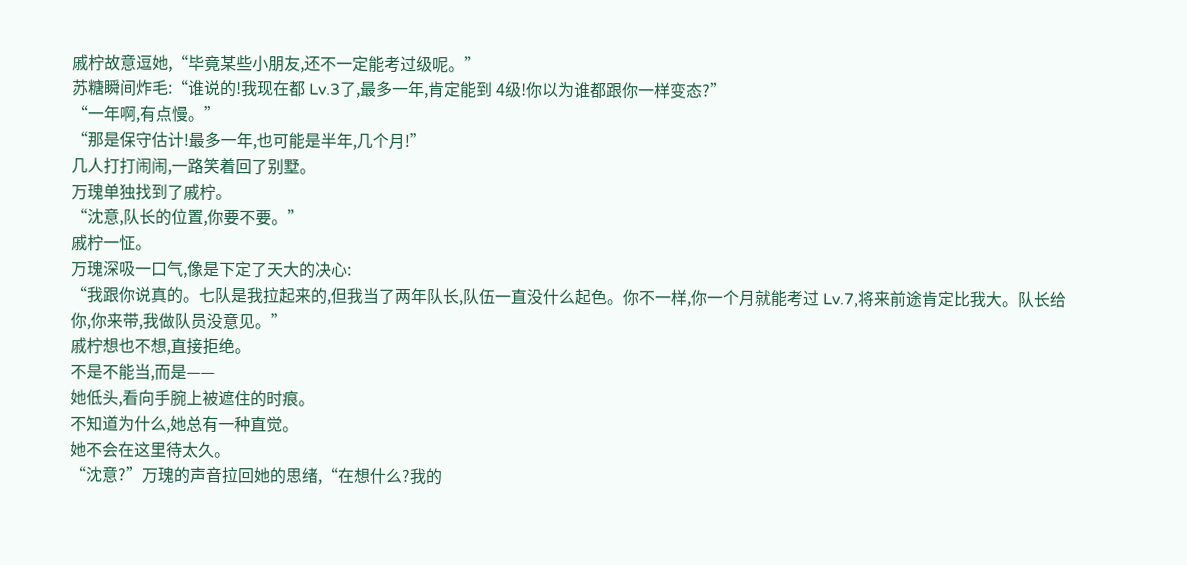戚柠故意逗她,“毕竟某些小朋友,还不一定能考过级呢。”
苏糖瞬间炸毛:“谁说的!我现在都 Lv.3了,最多一年,肯定能到 4级!你以为谁都跟你一样变态?”
“一年啊,有点慢。”
“那是保守估计!最多一年,也可能是半年,几个月!”
几人打打闹闹,一路笑着回了别墅。
万瑰单独找到了戚柠。
“沈意,队长的位置,你要不要。”
戚柠一怔。
万瑰深吸一口气,像是下定了天大的决心:
“我跟你说真的。七队是我拉起来的,但我当了两年队长,队伍一直没什么起色。你不一样,你一个月就能考过 Lv.7,将来前途肯定比我大。队长给你,你来带,我做队员没意见。”
戚柠想也不想,直接拒绝。
不是不能当,而是——
她低头,看向手腕上被遮住的时痕。
不知道为什么,她总有一种直觉。
她不会在这里待太久。
“沈意?”万瑰的声音拉回她的思绪,“在想什么?我的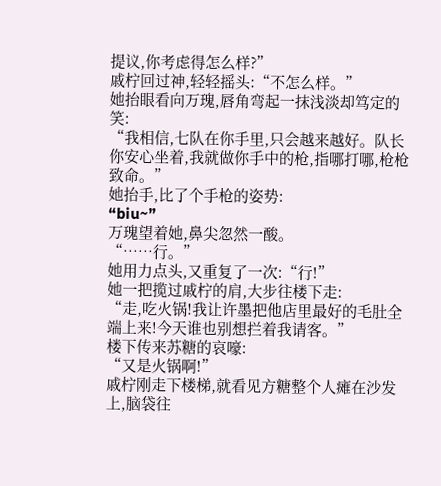提议,你考虑得怎么样?”
戚柠回过神,轻轻摇头:“不怎么样。”
她抬眼看向万瑰,唇角弯起一抹浅淡却笃定的笑:
“我相信,七队在你手里,只会越来越好。队长你安心坐着,我就做你手中的枪,指哪打哪,枪枪致命。”
她抬手,比了个手枪的姿势:
“biu~”
万瑰望着她,鼻尖忽然一酸。
“……行。”
她用力点头,又重复了一次:“行!”
她一把揽过戚柠的肩,大步往楼下走:
“走,吃火锅!我让许墨把他店里最好的毛肚全端上来!今天谁也别想拦着我请客。”
楼下传来苏糖的哀嚎:
“又是火锅啊!”
戚柠刚走下楼梯,就看见方糖整个人瘫在沙发上,脑袋往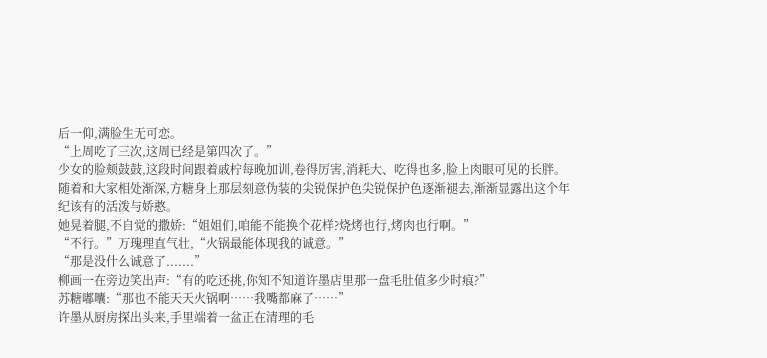后一仰,满脸生无可恋。
“上周吃了三次,这周已经是第四次了。”
少女的脸颊鼓鼓,这段时间跟着戚柠每晚加训,卷得厉害,消耗大、吃得也多,脸上肉眼可见的长胖。
随着和大家相处渐深,方糖身上那层刻意伪装的尖锐保护色尖锐保护色逐渐褪去,渐渐显露出这个年纪该有的活泼与娇憨。
她晃着腿,不自觉的撒娇:“姐姐们,咱能不能换个花样?烧烤也行,烤肉也行啊。”
“不行。”万瑰理直气壮,“火锅最能体现我的诚意。”
“那是没什么诚意了.......”
柳画一在旁边笑出声:“有的吃还挑,你知不知道许墨店里那一盘毛肚值多少时痕?”
苏糖嘟囔:“那也不能天天火锅啊……我嘴都麻了……”
许墨从厨房探出头来,手里端着一盆正在清理的毛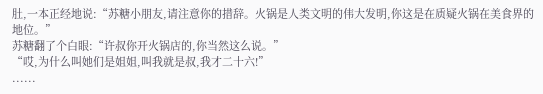肚,一本正经地说:“苏糖小朋友,请注意你的措辞。火锅是人类文明的伟大发明,你这是在质疑火锅在美食界的地位。”
苏糖翻了个白眼:“许叔你开火锅店的,你当然这么说。”
“哎,为什么叫她们是姐姐,叫我就是叔,我才二十六!”
......